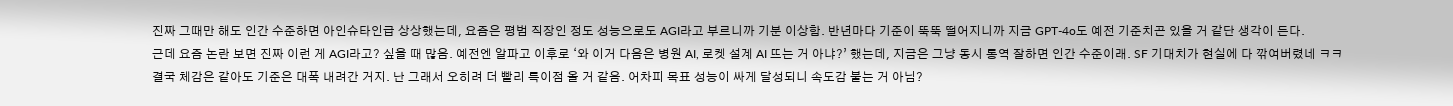진짜 그때만 해도 인간 수준하면 아인슈타인급 상상했는데, 요즘은 평범 직장인 정도 성능으로도 AGI라고 부르니까 기분 이상함. 반년마다 기준이 뚝뚝 떨어지니까 지금 GPT-4o도 예전 기준치곤 있을 거 같단 생각이 든다.
근데 요즘 논란 보면 진짜 이런 게 AGI라고? 싶을 때 많음. 예전엔 알파고 이후로 ‘와 이거 다음은 병원 AI, 로켓 설계 AI 뜨는 거 아냐?’ 했는데, 지금은 그냥 동시 통역 잘하면 인간 수준이래. SF 기대치가 현실에 다 깎여버렸네 ㅋㅋ
결국 체감은 같아도 기준은 대폭 내려간 거지. 난 그래서 오히려 더 빨리 특이점 올 거 같음. 어차피 목표 성능이 싸게 달성되니 속도감 붙는 거 아님?